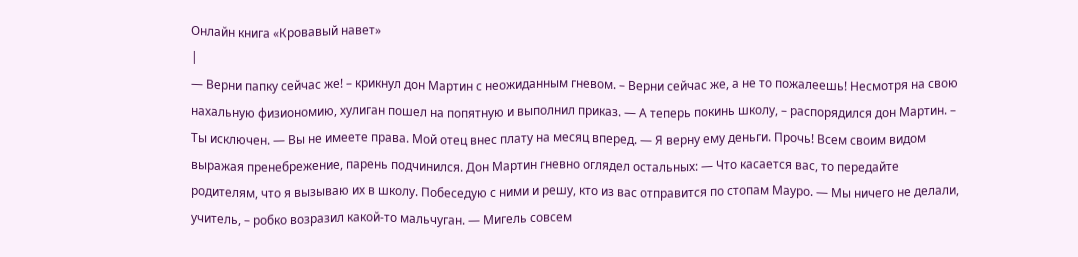Онлайн книга «Кровавый навет»
|
— Верни папку сейчас же! – крикнул дон Мартин с неожиданным гневом. – Верни сейчас же, а не то пожалеешь! Несмотря на свою нахальную физиономию, хулиган пошел на попятную и выполнил приказ. — А теперь покинь школу, – распорядился дон Мартин. – Ты исключен. — Вы не имеете права. Мой отец внес плату на месяц вперед. — Я верну ему деньги. Прочь! Всем своим видом выражая пренебрежение, парень подчинился. Дон Мартин гневно оглядел остальных: — Что касается вас, то передайте родителям, что я вызываю их в школу. Побеседую с ними и решу, кто из вас отправится по стопам Мауро. — Мы ничего не делали, учитель, – робко возразил какой-то мальчуган. — Мигель совсем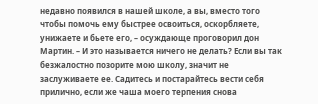недавно появился в нашей школе, а вы, вместо того чтобы помочь ему быстрее освоиться, оскорбляете, унижаете и бьете его, – осуждающе проговорил дон Мартин. – И это называется ничего не делать? Если вы так безжалостно позорите мою школу, значит не заслуживаете ее. Садитесь и постарайтесь вести себя прилично, если же чаша моего терпения снова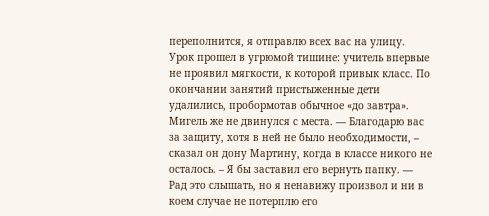переполнится, я отправлю всех вас на улицу. Урок прошел в угрюмой тишине: учитель впервые не проявил мягкости, к которой привык класс. По окончании занятий пристыженные дети удалились, пробормотав обычное «до завтра». Мигель же не двинулся с места. — Благодарю вас за защиту, хотя в ней не было необходимости, – сказал он дону Мартину, когда в классе никого не осталось. – Я бы заставил его вернуть папку. — Рад это слышать, но я ненавижу произвол и ни в коем случае не потерплю его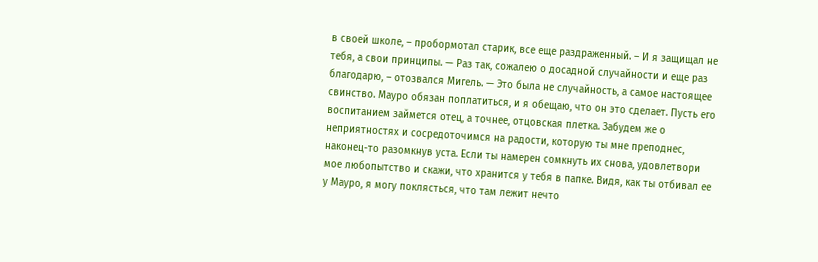в своей школе, – пробормотал старик, все еще раздраженный. – И я защищал не тебя, а свои принципы. — Раз так, сожалею о досадной случайности и еще раз благодарю, – отозвался Мигель. — Это была не случайность, а самое настоящее свинство. Мауро обязан поплатиться, и я обещаю, что он это сделает. Пусть его воспитанием займется отец, а точнее, отцовская плетка. Забудем же о неприятностях и сосредоточимся на радости, которую ты мне преподнес, наконец-то разомкнув уста. Если ты намерен сомкнуть их снова, удовлетвори мое любопытство и скажи, что хранится у тебя в папке. Видя, как ты отбивал ее у Мауро, я могу поклясться, что там лежит нечто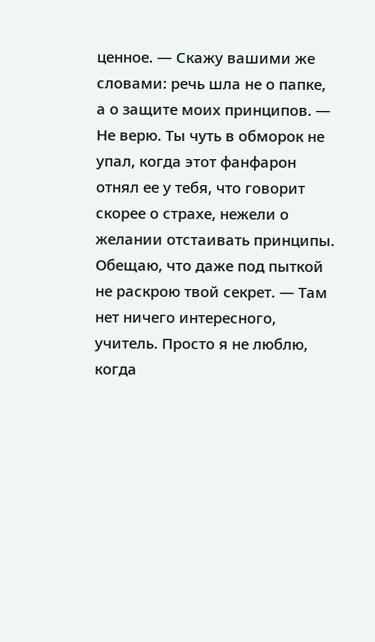ценное. — Скажу вашими же словами: речь шла не о папке, а о защите моих принципов. — Не верю. Ты чуть в обморок не упал, когда этот фанфарон отнял ее у тебя, что говорит скорее о страхе, нежели о желании отстаивать принципы. Обещаю, что даже под пыткой не раскрою твой секрет. — Там нет ничего интересного, учитель. Просто я не люблю, когда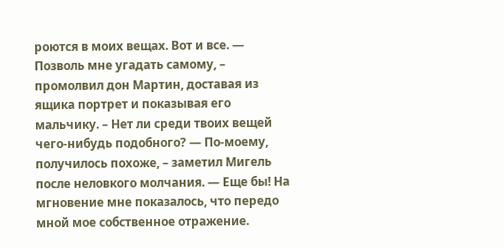роются в моих вещах. Вот и все. — Позволь мне угадать самому, – промолвил дон Мартин, доставая из ящика портрет и показывая его мальчику. – Нет ли среди твоих вещей чего-нибудь подобного? — По-моему, получилось похоже, – заметил Мигель после неловкого молчания. — Еще бы! На мгновение мне показалось, что передо мной мое собственное отражение.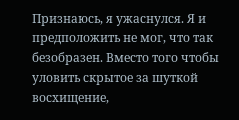Признаюсь, я ужаснулся. Я и предположить не мог, что так безобразен. Вместо того чтобы уловить скрытое за шуткой восхищение,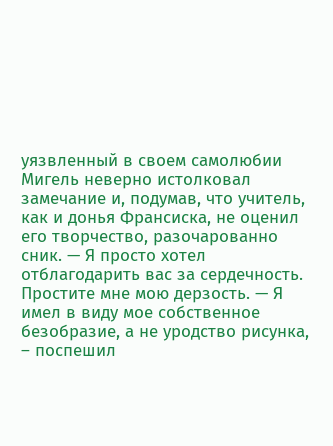уязвленный в своем самолюбии Мигель неверно истолковал замечание и, подумав, что учитель, как и донья Франсиска, не оценил его творчество, разочарованно сник. — Я просто хотел отблагодарить вас за сердечность. Простите мне мою дерзость. — Я имел в виду мое собственное безобразие, а не уродство рисунка, – поспешил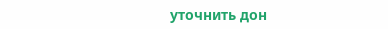уточнить дон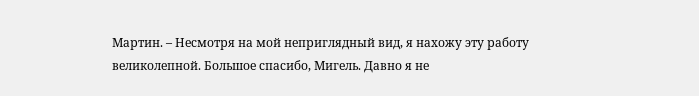Мартин. – Несмотря на мой неприглядный вид, я нахожу эту работу великолепной. Большое спасибо, Мигель. Давно я не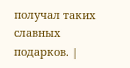получал таких славных подарков. |